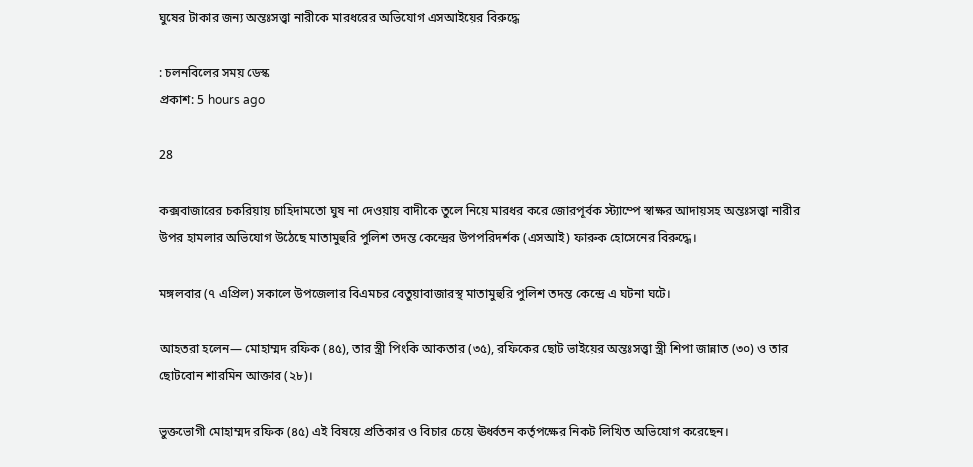ঘুষের টাকার জন্য অন্তঃসত্ত্বা নারীকে মারধরের অভিযোগ এসআইয়ের বিরুদ্ধে

: চলনবিলের সময় ডেস্ক
প্রকাশ: 5 hours ago

28

কক্সবাজারের চকরিয়ায় চাহিদামতো ঘুষ না দেওয়ায় বাদীকে তুলে নিয়ে মারধর করে জোরপূর্বক স্ট্যাম্পে স্বাক্ষর আদায়সহ অন্তঃসত্ত্বা নারীর উপর হামলার অভিযোগ উঠেছে মাতামুহুরি পুলিশ তদন্ত কেন্দ্রের উপপরিদর্শক (এসআই) ফারুক হোসেনের বিরুদ্ধে।

মঙ্গলবার (৭ এপ্রিল) সকালে উপজেলার বিএমচর বেতুয়াবাজারস্থ মাতামুহুরি পুলিশ তদন্ত কেন্দ্রে এ ঘটনা ঘটে।

আহতরা হলেন— মোহাম্মদ রফিক (৪৫), তার স্ত্রী পিংকি আকতার (৩৫), রফিকের ছোট ভাইয়ের অন্তঃসত্ত্বা স্ত্রী শিপা জান্নাত (৩০) ও তার ছোটবোন শারমিন আক্তার (২৮)।

ভুক্তভোগী মোহাম্মদ রফিক (৪৫) এই বিষয়ে প্রতিকার ও বিচার চেয়ে ঊর্ধ্বতন কর্তৃপক্ষের নিকট লিখিত অভিযোগ করেছেন।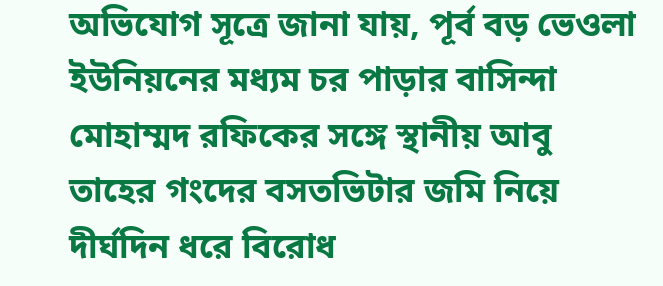অভিযোগ সূত্রে জানা যায়, পূর্ব বড় ভেওলা ইউনিয়নের মধ্যম চর পাড়ার বাসিন্দা মোহাম্মদ রফিকের সঙ্গে স্থানীয় আবু তাহের গংদের বসতভিটার জমি নিয়ে দীর্ঘদিন ধরে বিরোধ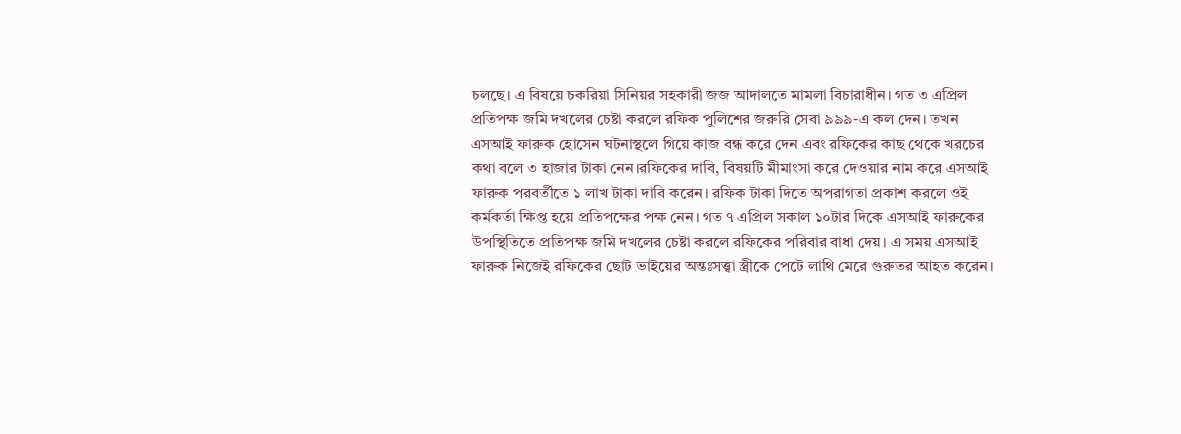চলছে। এ বিষয়ে চকরিয়া সিনিয়র সহকারী জজ আদালতে মামলা বিচারাধীন। গত ৩ এপ্রিল প্রতিপক্ষ জমি দখলের চেষ্টা করলে রফিক পুলিশের জরুরি সেবা ৯৯৯-এ কল দেন। তখন এসআই ফারুক হোসেন ঘটনাস্থলে গিয়ে কাজ বন্ধ করে দেন এবং রফিকের কাছ থেকে খরচের কথা বলে ৩ হাজার টাকা নেন।রফিকের দাবি, বিষয়টি মীমাংসা করে দেওয়ার নাম করে এসআই ফারুক পরবর্তীতে ১ লাখ টাকা দাবি করেন। রফিক টাকা দিতে অপরাগতা প্রকাশ করলে ওই কর্মকর্তা ক্ষিপ্ত হয়ে প্রতিপক্ষের পক্ষ নেন। গত ৭ এপ্রিল সকাল ১০টার দিকে এসআই ফারুকের উপস্থিতিতে প্রতিপক্ষ জমি দখলের চেষ্টা করলে রফিকের পরিবার বাধা দেয়। এ সময় এসআই ফারুক নিজেই রফিকের ছোট ভাইয়ের অন্তঃসত্ত্বা স্ত্রীকে পেটে লাথি মেরে গুরুতর আহত করেন।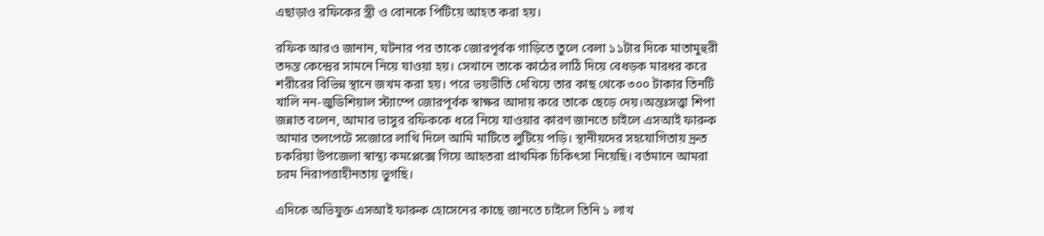এছাড়াও রফিকের স্ত্রী ও বোনকে পিটিয়ে আহত করা হয়।

রফিক আরও জানান, ঘটনার পর তাকে জোরপূর্বক গাড়িতে তুলে বেলা ১১টার দিকে মাতামুহুরী তদন্ত কেন্দ্রের সামনে নিয়ে যাওয়া হয়। সেখানে তাকে কাঠের লাঠি দিয়ে বেধড়ক মারধর করে শরীরের বিভিন্ন স্থানে জখম করা হয়। পরে ভয়ভীতি দেখিয়ে তার কাছ থেকে ৩০০ টাকার তিনটি খালি নন-জুডিশিয়াল স্ট্যাম্পে জোরপূর্বক স্বাক্ষর আদায় করে তাকে ছেড়ে দেয়।অন্তঃসত্ত্বা শিপা জন্নাত বলেন, আমার ভাসুর রফিককে ধরে নিয়ে যাওয়ার কারণ জানতে চাইলে এসআই ফারুক আমার তলপেটে সজোরে লাথি দিলে আমি মাটিতে লুটিয়ে পড়ি। স্থানীয়দের সহযোগিতায় দ্রুত চকরিয়া উপজেলা স্বাস্থ্য কমপ্লেক্সে গিয়ে আহতরা প্রাথমিক চিকিৎসা নিয়েছি। বর্তমানে আমরা চরম নিরাপত্তাহীনতায় ভুগছি।

এদিকে অভিযুক্ত এসআই ফারুক হোসেনের কাছে জানতে চাইলে তিনি ১ লাখ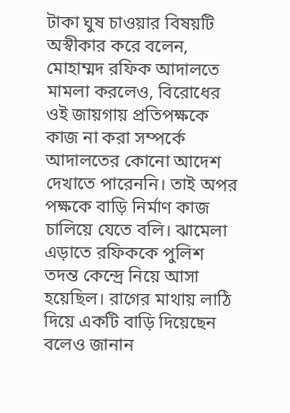টাকা ঘুষ চাওয়ার বিষয়টি অস্বীকার করে বলেন, মোহাম্মদ রফিক আদালতে মামলা করলেও, বিরোধের ওই জায়গায় প্রতিপক্ষকে কাজ না করা সম্পর্কে আদালতের কোনো আদেশ দেখাতে পারেননি। তাই অপর পক্ষকে বাড়ি নির্মাণ কাজ চালিয়ে যেতে বলি। ঝামেলা এড়াতে রফিককে পুলিশ তদন্ত কেন্দ্রে নিয়ে আসা হয়েছিল। রাগের মাথায় লাঠি দিয়ে একটি বাড়ি দিয়েছেন বলেও জানান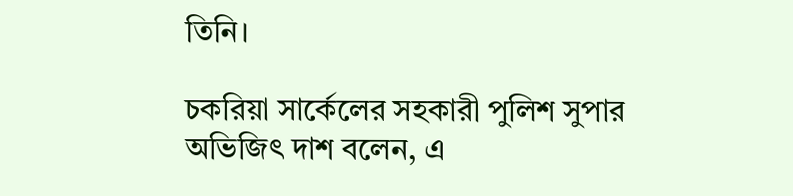তিনি।

চকরিয়া সার্কেলের সহকারী পুলিশ সুপার অভিজিৎ দাশ বলেন, এ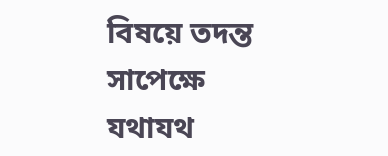বিষয়ে তদন্ত সাপেক্ষে যথাযথ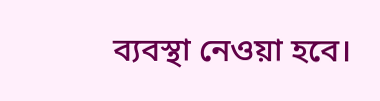ব্যবস্থা নেওয়া হবে।